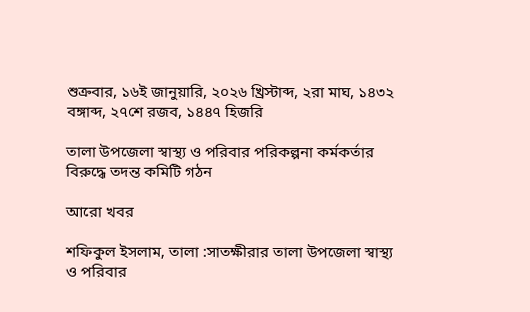শুক্রবার, ১৬ই জানুয়ারি, ২০২৬ খ্রিস্টাব্দ, ২রা মাঘ, ১৪৩২ বঙ্গাব্দ, ২৭শে রজব, ১৪৪৭ হিজরি

তালা উপজেলা স্বাস্থ্য ও পরিবার পরিকল্পনা কর্মকর্তার বিরুদ্ধে তদন্ত কমিটি গঠন

আরো খবর

শফিকুল ইসলাম, তালা :সাতক্ষীরার তালা উপজেলা স্বাস্থ্য ও পরিবার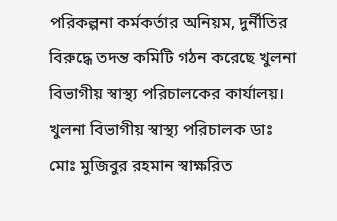পরিকল্পনা কর্মকর্তার অনিয়ম, দুর্নীতির বিরুদ্ধে তদন্ত কমিটি গঠন করেছে খুলনা বিভাগীয় স্বাস্থ্য পরিচালকের কার্যালয়। খুলনা বিভাগীয় স্বাস্থ্য পরিচালক ডাঃ মোঃ মুজিবুর রহমান স্বাক্ষরিত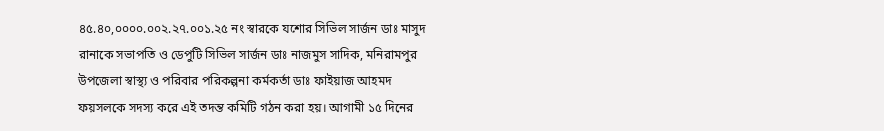৪৫.৪০,০০০০.০০২.২৭.০০১.২৫ নং স্বারকে যশোর সিভিল সার্জন ডাঃ মাসুদ রানাকে সভাপতি ও ডেপুটি সিভিল সার্জন ডাঃ নাজমুস সাদিক, মনিরামপুর উপজেলা স্বাস্থ্য ও পরিবার পরিকল্পনা কর্মকর্তা ডাঃ ফাইয়াজ আহমদ ফয়সলকে সদস্য করে এই তদন্ত কমিটি গঠন করা হয়। আগামী ১৫ দিনের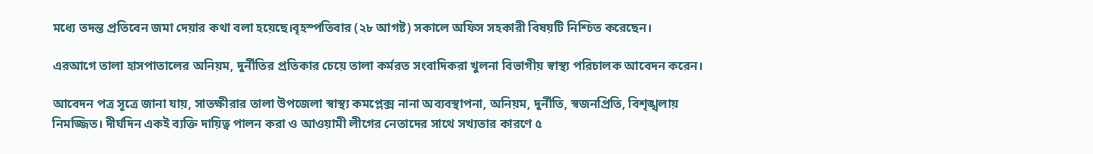মধ্যে তদন্ত প্রতিবেন জমা দেয়ার কথা বলা হয়েছে।বৃহস্পতিবার (২৮ আগষ্ট) সকালে অফিস সহকারী বিষয়টি নিশ্চিত করেছেন।

এরআগে তালা হাসপাতালের অনিয়ম, দুর্নীতির প্রতিকার চেয়ে তালা কর্মরত সংবাদিকরা খুলনা বিভাগীয় স্বাস্থ্য পরিচালক আবেদন করেন।

আবেদন পত্র সূত্রে জানা যায়, সাতক্ষীরার তালা উপজেলা স্বাস্থ্য কমপ্লেক্স নানা অব্যবস্থাপনা, অনিয়ম, দুর্নীতি, স্বজনপ্রিতি, বিশৃঙ্খলায় নিমজ্জিত। দীর্ঘদিন একই ব্যক্তি দায়িত্ব পালন করা ও আওয়ামী লীগের নেতাদের সাথে সখ্যতার কারণে ৫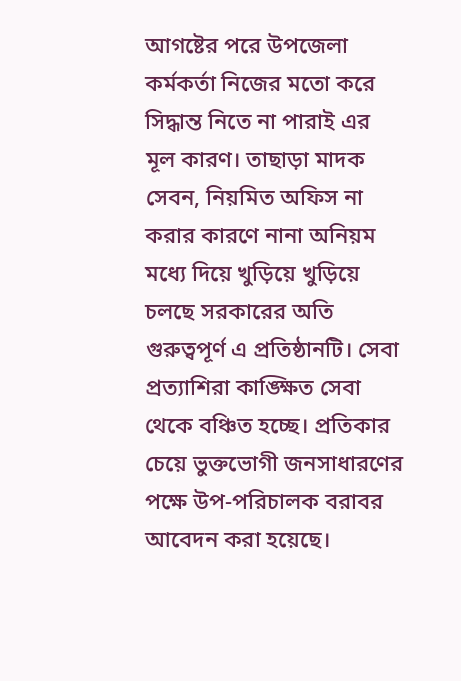আগষ্টের পরে উপজেলা কর্মকর্তা নিজের মতো করে সিদ্ধান্ত নিতে না পারাই এর মূল কারণ। তাছাড়া মাদক সেবন, নিয়মিত অফিস না করার কারণে নানা অনিয়ম মধ্যে দিয়ে খুড়িয়ে খুড়িয়ে চলছে সরকারের অতি গুরুত্বপূর্ণ এ প্রতিষ্ঠানটি। সেবা প্রত্যাশিরা কাঙ্ক্ষিত সেবা থেকে বঞ্চিত হচ্ছে। প্রতিকার চেয়ে ভুক্তভোগী জনসাধারণের পক্ষে উপ-পরিচালক বরাবর আবেদন করা হয়েছে।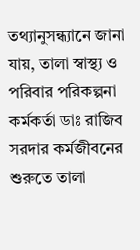তথ্যানুসন্ধ্যানে জানা যায়, তালা স্বাস্থ্য ও পরিবার পরিকল্পনা কর্মকর্তা ডাঃ রাজিব সরদার কর্মজীবনের শুরুতে তালা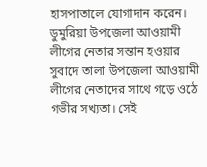হাসপাতালে যোগাদান করেন। ডুমুরিয়া উপজেলা আওয়ামী লীগের নেতার সন্তান হওয়ার সুবাদে তালা উপজেলা আওয়ামী লীগের নেতাদের সাথে গড়ে ওঠে গভীর সখ্যতা। সেই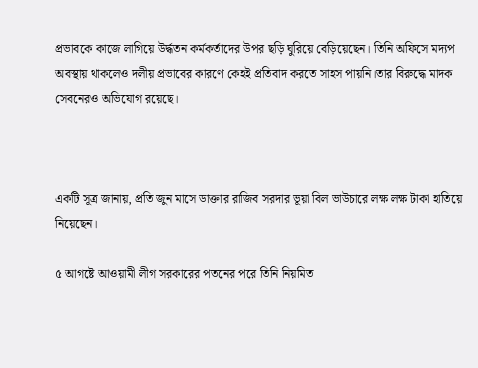প্রভাবকে কাজে লাগিয়ে উর্দ্ধতন কর্মকর্তাদের উপর ছড়ি ঘুরিয়ে বেড়িয়েছেন। তিনি অফিসে মদ্যপ অবস্থায় থাকলেও দলীয় প্রভাবের কারণে কেহই প্রতিবাদ করতে সাহস পায়নি।তার বিরুদ্ধে মাদক সেবনেরও অভিযোগ রয়েছে।



একটি সূত্র জানায়, প্রতি জুন মাসে ডাক্তার রাজিব সরদার ভূয়া বিল ভাউচারে লক্ষ লক্ষ টাকা হাতিয়ে নিয়েছেন।

৫ আগষ্টে আওয়ামী লীগ সরকারের পতনের পরে তিনি নিয়মিত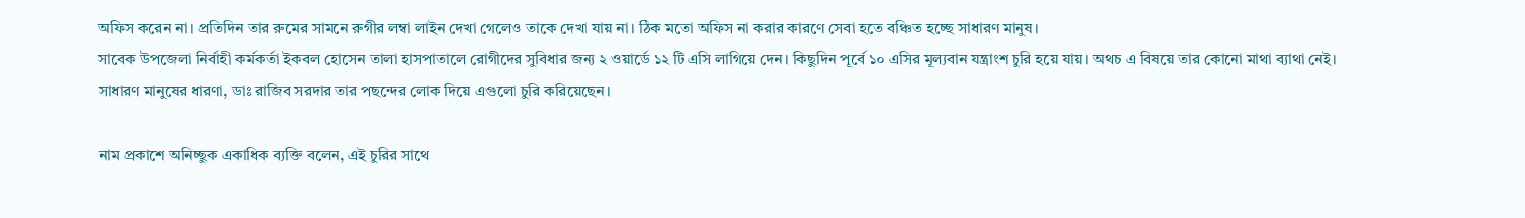অফিস করেন না। প্রতিদিন তার রুমের সামনে রুগীর লম্বা লাইন দেখা গেলেও তাকে দেখা যায় না। ঠিক মতো অফিস না করার কারণে সেবা হতে বঞ্চিত হচ্ছে সাধারণ মানুষ।
সাবেক উপজেলা নির্বাহী কর্মকর্তা ইকবল হোসেন তালা হাসপাতালে রোগীদের সুবিধার জন্য ২ ওয়ার্ডে ১২ টি এসি লাগিয়ে দেন। কিছুদিন পূর্বে ১০ এসির মূল্যবান যন্ত্রাংশ চুরি হয়ে যায়। অথচ এ বিষয়ে তার কোনো মাথা ব্যাথা নেই। সাধারণ মানুষের ধারণা, ডাঃ রাজিব সরদার তার পছন্দের লোক দিয়ে এগুলো চুরি করিয়েছেন।

নাম প্রকাশে অনিচ্ছুক একাধিক ব্যক্তি বলেন, এই চুরির সাথে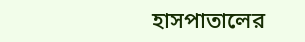হাসপাতালের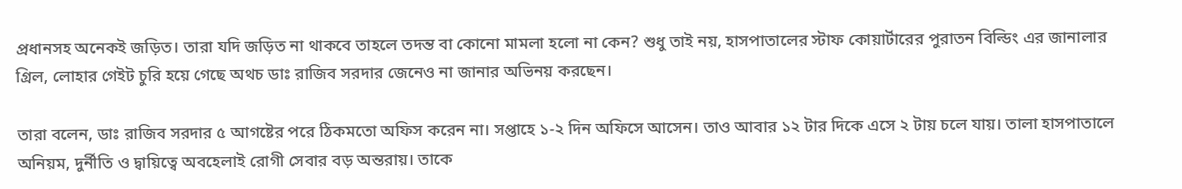প্রধানসহ অনেকই জড়িত। তারা যদি জড়িত না থাকবে তাহলে তদন্ত বা কোনো মামলা হলো না কেন? শুধু তাই নয়, হাসপাতালের স্টাফ কোয়ার্টারের পুরাতন বিল্ডিং এর জানালার গ্রিল, লোহার গেইট চুরি হয়ে গেছে অথচ ডাঃ রাজিব সরদার জেনেও না জানার অভিনয় করছেন।

তারা বলেন, ডাঃ রাজিব সরদার ৫ আগষ্টের পরে ঠিকমতো অফিস করেন না। সপ্তাহে ১-২ দিন অফিসে আসেন। তাও আবার ১২ টার দিকে এসে ২ টায় চলে যায়। তালা হাসপাতালে অনিয়ম, দুর্নীতি ও দ্বায়িত্বে অবহেলাই রোগী সেবার বড় অন্তরায়। তাকে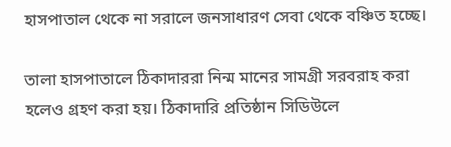হাসপাতাল থেকে না সরালে জনসাধারণ সেবা থেকে বঞ্চিত হচ্ছে।

তালা হাসপাতালে ঠিকাদাররা নিন্ম মানের সামগ্রী সরবরাহ করা হলেও গ্রহণ করা হয়। ঠিকাদারি প্রতিষ্ঠান সিডিউলে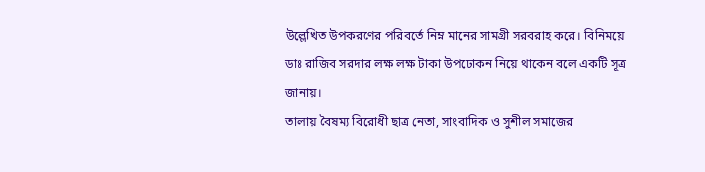উল্লেখিত উপকরণের পরিবর্তে নিম্ন মানের সামগ্রী সরবরাহ করে। বিনিময়ে ডাঃ রাজিব সরদার লক্ষ লক্ষ টাকা উপঢোকন নিয়ে থাকেন বলে একটি সূত্র জানায়।
তালায় বৈষম্য বিরোধী ছাত্র নেতা, সাংবাদিক ও সুশীল সমাজের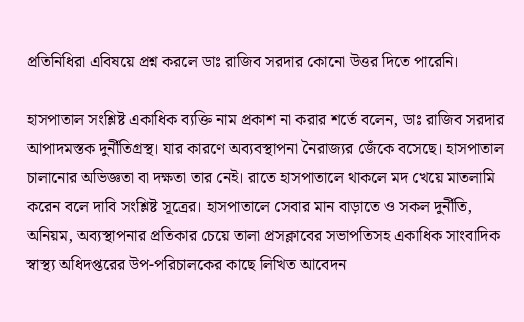প্রতিনিধিরা এবিষয়ে প্রশ্ন করলে ডাঃ রাজিব সরদার কোনো উত্তর দিতে পারেনি।

হাসপাতাল সংশ্লিষ্ট একাধিক ব্যক্তি নাম প্রকাশ না করার শর্তে বলেন, ডাঃ রাজিব সরদার আপাদমস্তক দুর্নীতিগ্রস্থ। যার কারণে অব্যবস্থাপনা নৈরাজ্যর জেঁকে বসেছে। হাসপাতাল চালানোর অভিজ্ঞতা বা দক্ষতা তার নেই। রাতে হাসপাতালে থাকলে মদ খেয়ে মাতলামি করেন বলে দাবি সংশ্লিষ্ট সূত্রের। হাসপাতালে সেবার মান বাড়াতে ও সকল দুর্নীতি, অনিয়ম, অব্যস্থাপনার প্রতিকার চেয়ে তালা প্রসক্লাবের সভাপতিসহ একাধিক সাংবাদিক স্বাস্থ্য অধিদপ্তরের উপ-পরিচালকের কাছে লিখিত আবেদন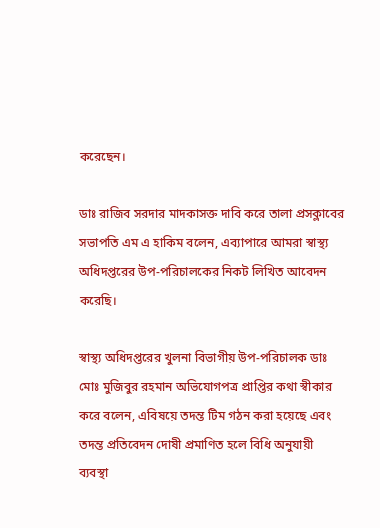করেছেন।

ডাঃ রাজিব সরদার মাদকাসক্ত দাবি করে তালা প্রসক্লাবের সভাপতি এম এ হাকিম বলেন, এব্যাপারে আমরা স্বাস্থ্য অধিদপ্তরের উপ-পরিচালকের নিকট লিখিত আবেদন করেছি।

স্বাস্থ্য অধিদপ্তরের খুলনা বিভাগীয় উপ-পরিচালক ডাঃ মোঃ মুজিবুর রহমান অভিযোগপত্র প্রাপ্তির কথা স্বীকার করে বলেন, এবিষয়ে তদন্ত টিম গঠন করা হয়েছে এবং তদন্ত প্রতিবেদন দোষী প্রমাণিত হলে বিধি অনুযায়ী ব্যবস্থা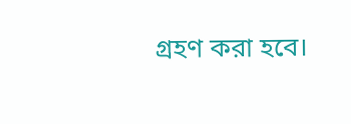গ্রহণ করা হবে।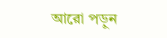আরো পড়ুন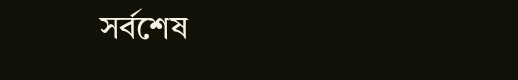সর্বশেষ